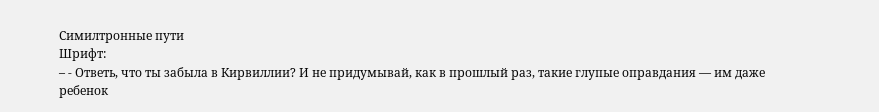Симилтронные пути
Шрифт:
– - Ответь, что ты забыла в Кирвиллии? И не придумывай, как в прошлый раз, такие глупые оправдания — им даже ребенок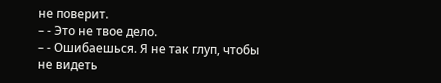не поверит.
– - Это не твое дело.
– - Ошибаешься. Я не так глуп, чтобы не видеть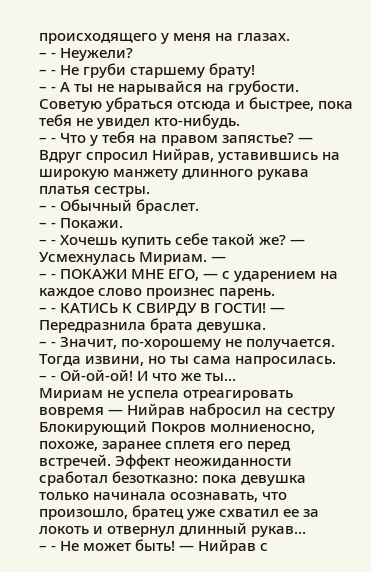происходящего у меня на глазах.
– - Неужели?
– - Не груби старшему брату!
– - А ты не нарывайся на грубости. Советую убраться отсюда и быстрее, пока тебя не увидел кто-нибудь.
– - Что у тебя на правом запястье? — Вдруг спросил Нийрав, уставившись на широкую манжету длинного рукава платья сестры.
– - Обычный браслет.
– - Покажи.
– - Хочешь купить себе такой же? — Усмехнулась Мириам. —
– - ПОКАЖИ МНЕ ЕГО, — с ударением на каждое слово произнес парень.
– - КАТИСЬ К СВИРДУ В ГОСТИ! — Передразнила брата девушка.
– - Значит, по-хорошему не получается. Тогда извини, но ты сама напросилась.
– - Ой-ой-ой! И что же ты…
Мириам не успела отреагировать вовремя — Нийрав набросил на сестру Блокирующий Покров молниеносно, похоже, заранее сплетя его перед встречей. Эффект неожиданности сработал безотказно: пока девушка только начинала осознавать, что произошло, братец уже схватил ее за локоть и отвернул длинный рукав…
– - Не может быть! — Нийрав с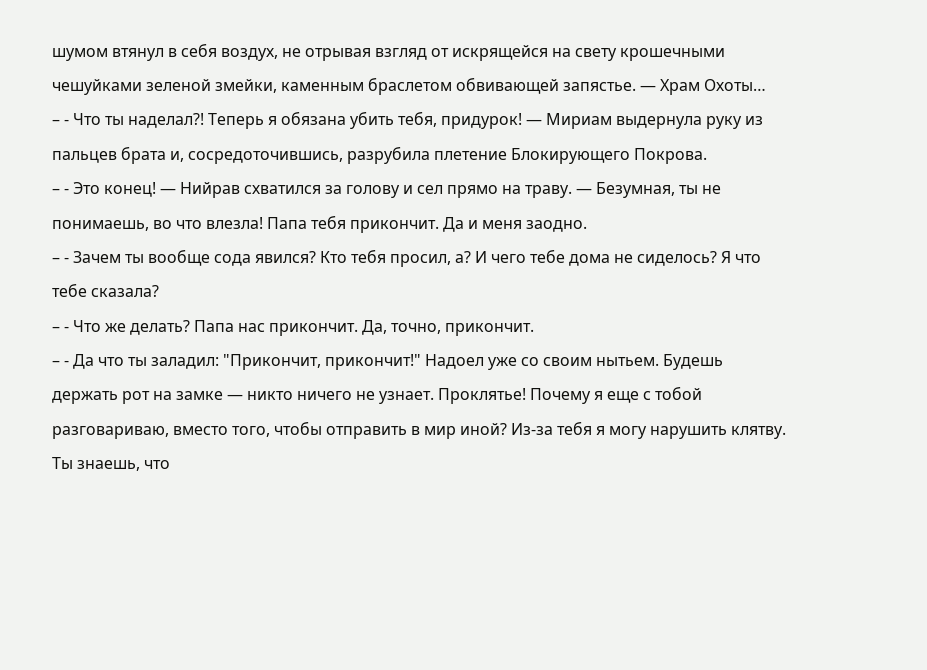шумом втянул в себя воздух, не отрывая взгляд от искрящейся на свету крошечными чешуйками зеленой змейки, каменным браслетом обвивающей запястье. — Храм Охоты…
– - Что ты наделал?! Теперь я обязана убить тебя, придурок! — Мириам выдернула руку из пальцев брата и, сосредоточившись, разрубила плетение Блокирующего Покрова.
– - Это конец! — Нийрав схватился за голову и сел прямо на траву. — Безумная, ты не понимаешь, во что влезла! Папа тебя прикончит. Да и меня заодно.
– - Зачем ты вообще сода явился? Кто тебя просил, а? И чего тебе дома не сиделось? Я что тебе сказала?
– - Что же делать? Папа нас прикончит. Да, точно, прикончит.
– - Да что ты заладил: "Прикончит, прикончит!" Надоел уже со своим нытьем. Будешь держать рот на замке — никто ничего не узнает. Проклятье! Почему я еще с тобой разговариваю, вместо того, чтобы отправить в мир иной? Из-за тебя я могу нарушить клятву. Ты знаешь, что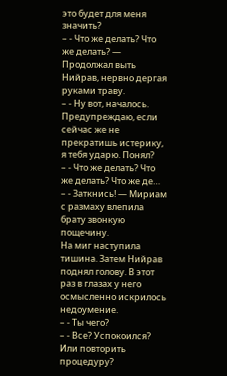это будет для меня значить?
– - Что же делать? Что же делать? — Продолжал выть Нийрав, нервно дергая руками траву.
– - Ну вот, началось. Предупреждаю, если сейчас же не прекратишь истерику, я тебя ударю. Понял?
– - Что же делать? Что же делать? Что же де…
– - Заткнись! — Мириам с размаху влепила брату звонкую пощечину.
На миг наступила тишина. Затем Нийрав поднял голову. В этот раз в глазах у него осмысленно искрилось недоумение.
– - Ты чего?
– - Все? Успокоился? Или повторить процедуру?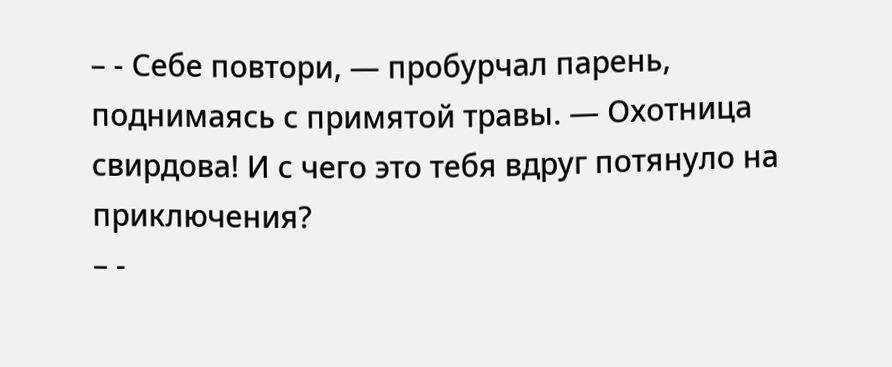– - Себе повтори, — пробурчал парень, поднимаясь с примятой травы. — Охотница свирдова! И с чего это тебя вдруг потянуло на приключения?
– -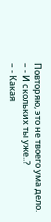Повторяю, это не твоего ума дело.
– - И скольких ты уже..?
– - Какая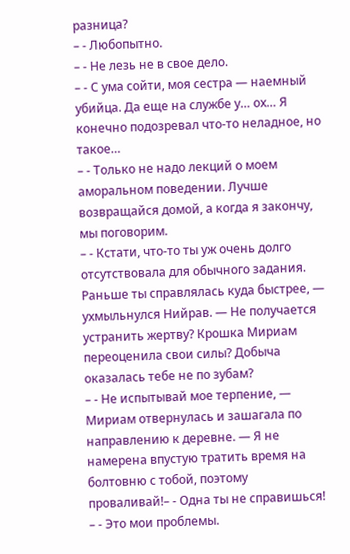разница?
– - Любопытно.
– - Не лезь не в свое дело.
– - С ума сойти, моя сестра — наемный убийца. Да еще на службе у… ох… Я конечно подозревал что-то неладное, но такое…
– - Только не надо лекций о моем аморальном поведении. Лучше возвращайся домой, а когда я закончу, мы поговорим.
– - Кстати, что-то ты уж очень долго отсутствовала для обычного задания. Раньше ты справлялась куда быстрее, — ухмыльнулся Нийрав. — Не получается устранить жертву? Крошка Мириам переоценила свои силы? Добыча оказалась тебе не по зубам?
– - Не испытывай мое терпение, — Мириам отвернулась и зашагала по направлению к деревне. — Я не намерена впустую тратить время на болтовню с тобой, поэтому
проваливай!– - Одна ты не справишься!
– - Это мои проблемы.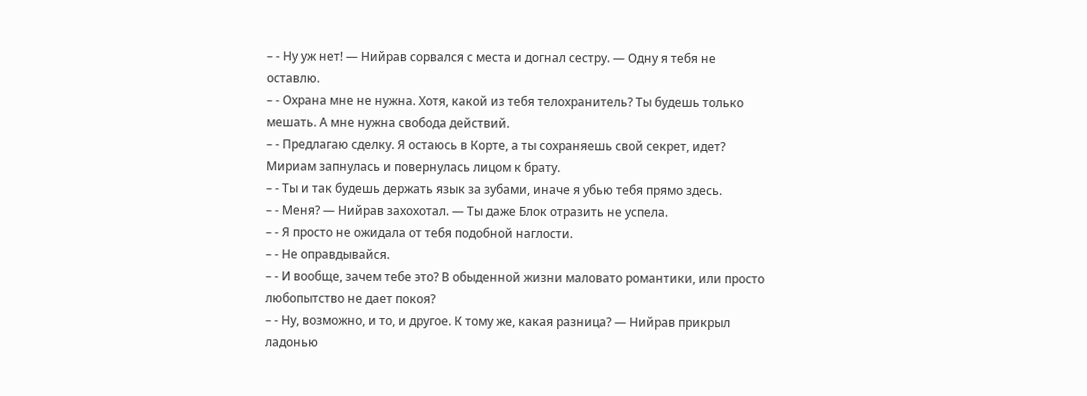– - Ну уж нет! — Нийрав сорвался с места и догнал сестру. — Одну я тебя не оставлю.
– - Охрана мне не нужна. Хотя, какой из тебя телохранитель? Ты будешь только мешать. А мне нужна свобода действий.
– - Предлагаю сделку. Я остаюсь в Корте, а ты сохраняешь свой секрет, идет?
Мириам запнулась и повернулась лицом к брату.
– - Ты и так будешь держать язык за зубами, иначе я убью тебя прямо здесь.
– - Меня? — Нийрав захохотал. — Ты даже Блок отразить не успела.
– - Я просто не ожидала от тебя подобной наглости.
– - Не оправдывайся.
– - И вообще, зачем тебе это? В обыденной жизни маловато романтики, или просто любопытство не дает покоя?
– - Ну, возможно, и то, и другое. К тому же, какая разница? — Нийрав прикрыл ладонью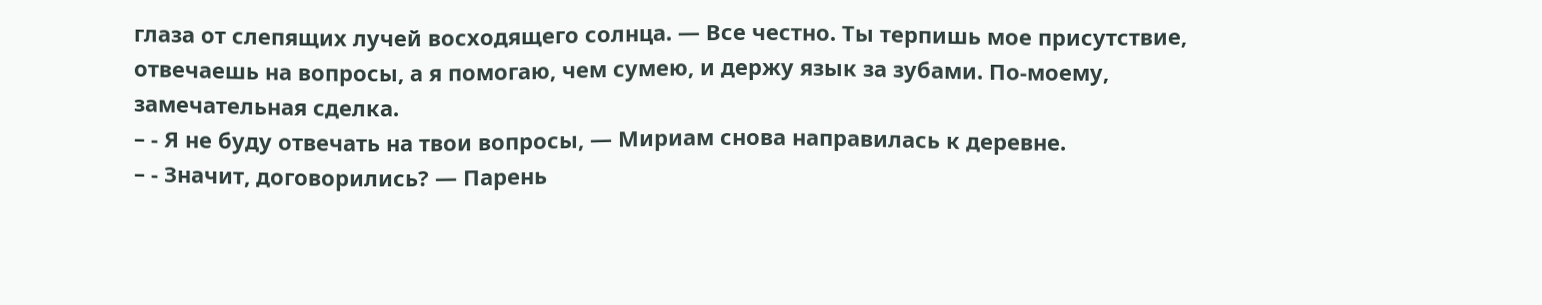глаза от слепящих лучей восходящего солнца. — Все честно. Ты терпишь мое присутствие, отвечаешь на вопросы, а я помогаю, чем сумею, и держу язык за зубами. По-моему, замечательная сделка.
– - Я не буду отвечать на твои вопросы, — Мириам снова направилась к деревне.
– - Значит, договорились? — Парень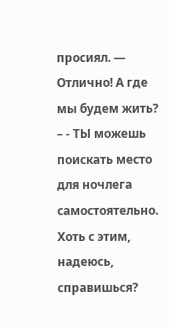просиял. — Отлично! А где мы будем жить?
– - ТЫ можешь поискать место для ночлега самостоятельно. Хоть с этим, надеюсь, справишься?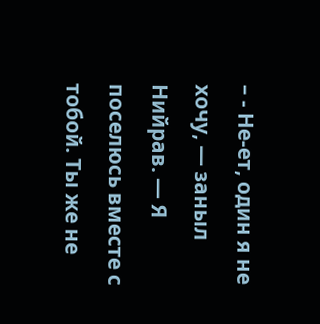– - Не-ет, один я не хочу, — заныл Нийрав. — Я поселюсь вместе с тобой. Ты же не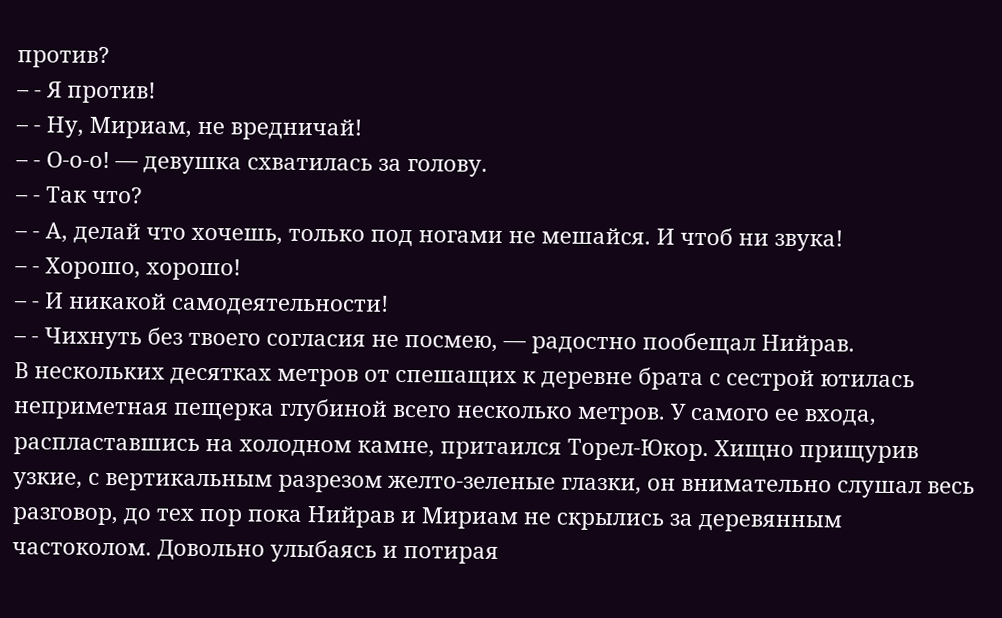против?
– - Я против!
– - Ну, Мириам, не вредничай!
– - О-о-о! — девушка схватилась за голову.
– - Так что?
– - А, делай что хочешь, только под ногами не мешайся. И чтоб ни звука!
– - Хорошо, хорошо!
– - И никакой самодеятельности!
– - Чихнуть без твоего согласия не посмею, — радостно пообещал Нийрав.
В нескольких десятках метров от спешащих к деревне брата с сестрой ютилась неприметная пещерка глубиной всего несколько метров. У самого ее входа, распластавшись на холодном камне, притаился Торел-Юкор. Хищно прищурив узкие, с вертикальным разрезом желто-зеленые глазки, он внимательно слушал весь разговор, до тех пор пока Нийрав и Мириам не скрылись за деревянным частоколом. Довольно улыбаясь и потирая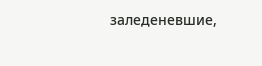заледеневшие,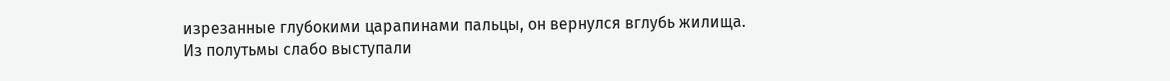изрезанные глубокими царапинами пальцы, он вернулся вглубь жилища.
Из полутьмы слабо выступали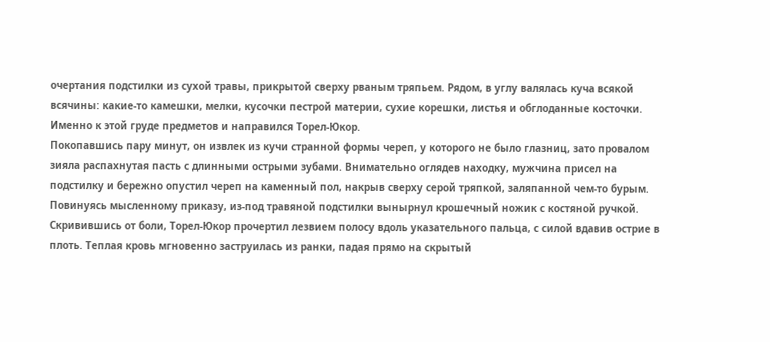очертания подстилки из сухой травы, прикрытой сверху рваным тряпьем. Рядом, в углу валялась куча всякой всячины: какие-то камешки, мелки, кусочки пестрой материи, сухие корешки, листья и обглоданные косточки. Именно к этой груде предметов и направился Торел-Юкор.
Покопавшись пару минут, он извлек из кучи странной формы череп, у которого не было глазниц, зато провалом зияла распахнутая пасть с длинными острыми зубами. Внимательно оглядев находку, мужчина присел на подстилку и бережно опустил череп на каменный пол, накрыв сверху серой тряпкой, заляпанной чем-то бурым. Повинуясь мысленному приказу, из-под травяной подстилки вынырнул крошечный ножик с костяной ручкой. Скривившись от боли, Торел-Юкор прочертил лезвием полосу вдоль указательного пальца, с силой вдавив острие в плоть. Теплая кровь мгновенно заструилась из ранки, падая прямо на скрытый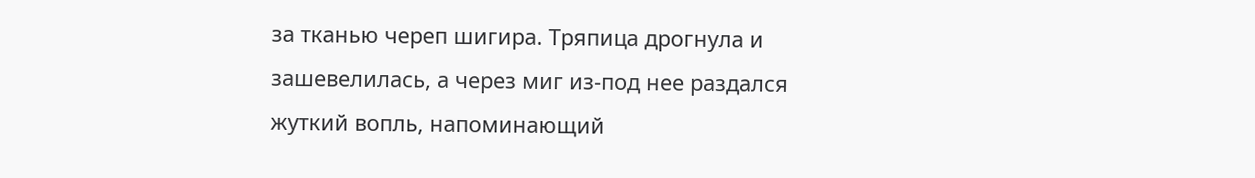за тканью череп шигира. Тряпица дрогнула и зашевелилась, а через миг из-под нее раздался жуткий вопль, напоминающий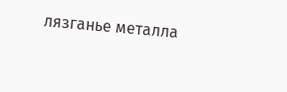лязганье металла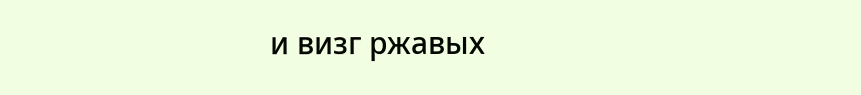и визг ржавых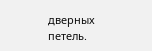дверных петель.